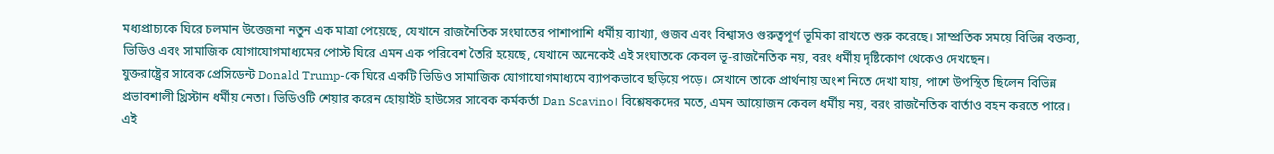মধ্যপ্রাচ্যকে ঘিরে চলমান উত্তেজনা নতুন এক মাত্রা পেয়েছে, যেখানে রাজনৈতিক সংঘাতের পাশাপাশি ধর্মীয় ব্যাখ্যা, গুজব এবং বিশ্বাসও গুরুত্বপূর্ণ ভূমিকা রাখতে শুরু করেছে। সাম্প্রতিক সময়ে বিভিন্ন বক্তব্য, ভিডিও এবং সামাজিক যোগাযোগমাধ্যমের পোস্ট ঘিরে এমন এক পরিবেশ তৈরি হয়েছে, যেখানে অনেকেই এই সংঘাতকে কেবল ভূ-রাজনৈতিক নয়, বরং ধর্মীয় দৃষ্টিকোণ থেকেও দেখছেন।
যুক্তরাষ্ট্রের সাবেক প্রেসিডেন্ট Donald Trump-কে ঘিরে একটি ভিডিও সামাজিক যোগাযোগমাধ্যমে ব্যাপকভাবে ছড়িয়ে পড়ে। সেখানে তাকে প্রার্থনায় অংশ নিতে দেখা যায়, পাশে উপস্থিত ছিলেন বিভিন্ন প্রভাবশালী খ্রিস্টান ধর্মীয় নেতা। ভিডিওটি শেয়ার করেন হোয়াইট হাউসের সাবেক কর্মকর্তা Dan Scavino। বিশ্লেষকদের মতে, এমন আয়োজন কেবল ধর্মীয় নয়, বরং রাজনৈতিক বার্তাও বহন করতে পারে।
এই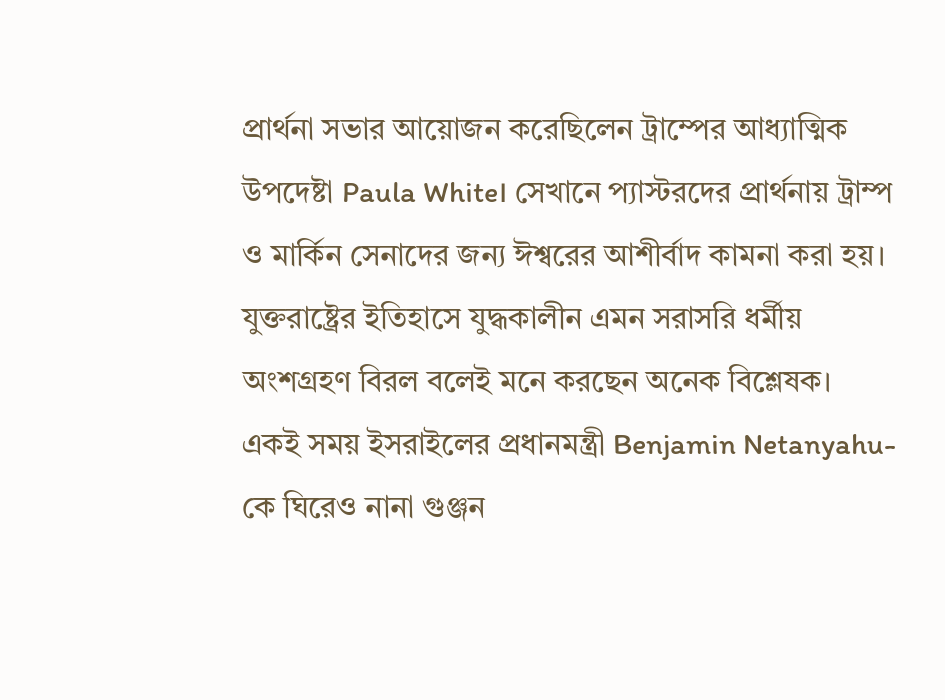প্রার্থনা সভার আয়োজন করেছিলেন ট্রাম্পের আধ্যাত্মিক উপদেষ্টা Paula White। সেখানে প্যাস্টরদের প্রার্থনায় ট্রাম্প ও মার্কিন সেনাদের জন্য ঈশ্বরের আশীর্বাদ কামনা করা হয়। যুক্তরাষ্ট্রের ইতিহাসে যুদ্ধকালীন এমন সরাসরি ধর্মীয় অংশগ্রহণ বিরল বলেই মনে করছেন অনেক বিশ্লেষক।
একই সময় ইসরাইলের প্রধানমন্ত্রী Benjamin Netanyahu-কে ঘিরেও নানা গুঞ্জন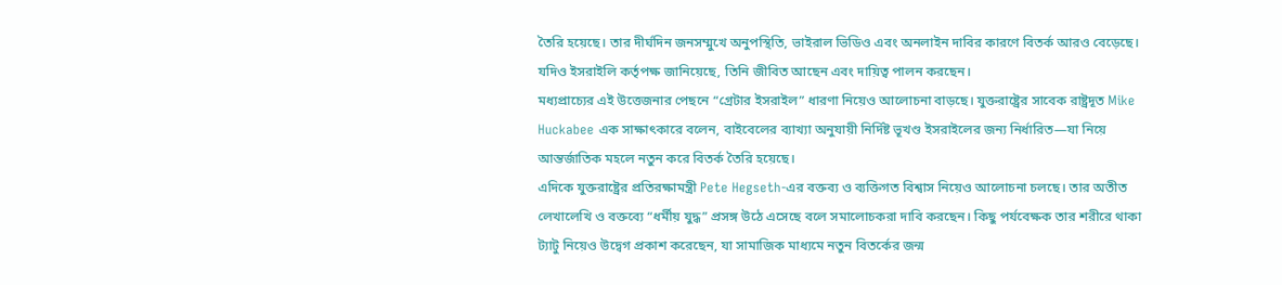তৈরি হয়েছে। তার দীর্ঘদিন জনসম্মুখে অনুপস্থিতি, ভাইরাল ভিডিও এবং অনলাইন দাবির কারণে বিতর্ক আরও বেড়েছে। যদিও ইসরাইলি কর্তৃপক্ষ জানিয়েছে, তিনি জীবিত আছেন এবং দায়িত্ব পালন করছেন।
মধ্যপ্রাচ্যের এই উত্তেজনার পেছনে “গ্রেটার ইসরাইল” ধারণা নিয়েও আলোচনা বাড়ছে। যুক্তরাষ্ট্রের সাবেক রাষ্ট্রদূত Mike Huckabee এক সাক্ষাৎকারে বলেন, বাইবেলের ব্যাখ্যা অনুযায়ী নির্দিষ্ট ভূখণ্ড ইসরাইলের জন্য নির্ধারিত—যা নিয়ে আন্তর্জাতিক মহলে নতুন করে বিতর্ক তৈরি হয়েছে।
এদিকে যুক্তরাষ্ট্রের প্রতিরক্ষামন্ত্রী Pete Hegseth-এর বক্তব্য ও ব্যক্তিগত বিশ্বাস নিয়েও আলোচনা চলছে। তার অতীত লেখালেখি ও বক্তব্যে “ধর্মীয় যুদ্ধ” প্রসঙ্গ উঠে এসেছে বলে সমালোচকরা দাবি করছেন। কিছু পর্যবেক্ষক তার শরীরে থাকা ট্যাটু নিয়েও উদ্বেগ প্রকাশ করেছেন, যা সামাজিক মাধ্যমে নতুন বিতর্কের জন্ম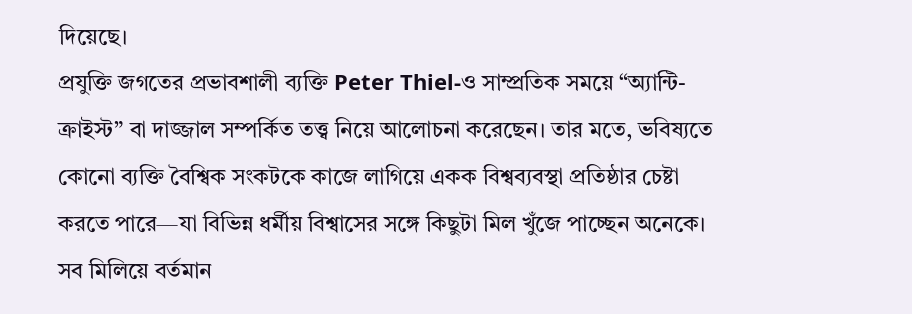দিয়েছে।
প্রযুক্তি জগতের প্রভাবশালী ব্যক্তি Peter Thiel-ও সাম্প্রতিক সময়ে “অ্যান্টি-ক্রাইস্ট” বা দাজ্জাল সম্পর্কিত তত্ত্ব নিয়ে আলোচনা করেছেন। তার মতে, ভবিষ্যতে কোনো ব্যক্তি বৈশ্বিক সংকটকে কাজে লাগিয়ে একক বিশ্বব্যবস্থা প্রতিষ্ঠার চেষ্টা করতে পারে—যা বিভিন্ন ধর্মীয় বিশ্বাসের সঙ্গে কিছুটা মিল খুঁজে পাচ্ছেন অনেকে।
সব মিলিয়ে বর্তমান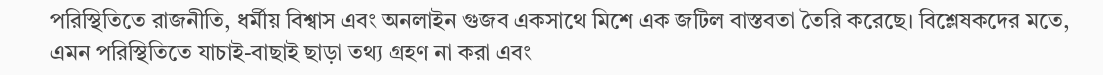পরিস্থিতিতে রাজনীতি, ধর্মীয় বিশ্বাস এবং অনলাইন গুজব একসাথে মিশে এক জটিল বাস্তবতা তৈরি করেছে। বিশ্লেষকদের মতে, এমন পরিস্থিতিতে যাচাই-বাছাই ছাড়া তথ্য গ্রহণ না করা এবং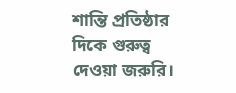শান্তি প্রতিষ্ঠার দিকে গুরুত্ব দেওয়া জরুরি।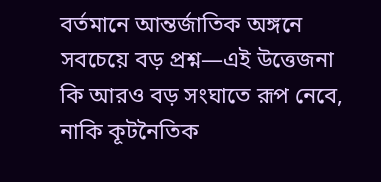বর্তমানে আন্তর্জাতিক অঙ্গনে সবচেয়ে বড় প্রশ্ন—এই উত্তেজনা কি আরও বড় সংঘাতে রূপ নেবে, নাকি কূটনৈতিক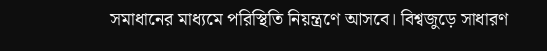সমাধানের মাধ্যমে পরিস্থিতি নিয়ন্ত্রণে আসবে। বিশ্বজুড়ে সাধারণ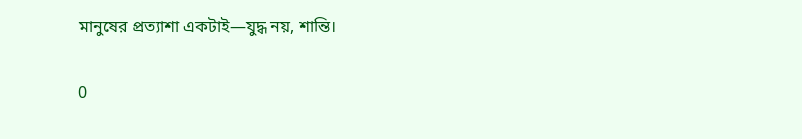মানুষের প্রত্যাশা একটাই—যুদ্ধ নয়, শান্তি।

0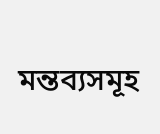মন্তব্যসমূহ